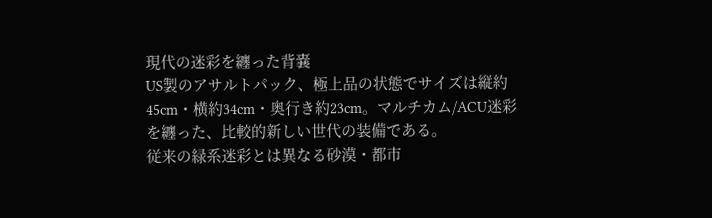現代の迷彩を纏った背嚢
US製のアサルトパック、極上品の状態でサイズは縦約45cm・横約34cm・奥行き約23cm。マルチカム/ACU迷彩を纏った、比較的新しい世代の装備である。
従来の緑系迷彩とは異なる砂漠・都市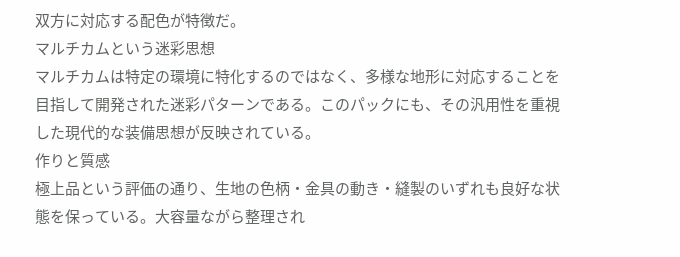双方に対応する配色が特徴だ。
マルチカムという迷彩思想
マルチカムは特定の環境に特化するのではなく、多様な地形に対応することを目指して開発された迷彩パターンである。このパックにも、その汎用性を重視した現代的な装備思想が反映されている。
作りと質感
極上品という評価の通り、生地の色柄・金具の動き・縫製のいずれも良好な状態を保っている。大容量ながら整理され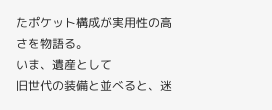たポケット構成が実用性の高さを物語る。
いま、遺産として
旧世代の装備と並べると、迷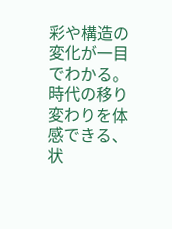彩や構造の変化が一目でわかる。時代の移り変わりを体感できる、状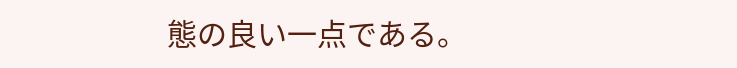態の良い一点である。